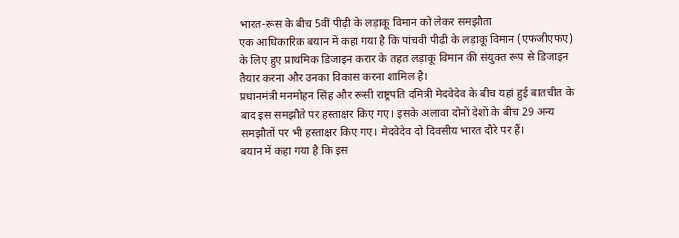भारत-रूस के बीच 5वीं पीढ़ी के लड़ाकू विमान को लेकर समझौता
एक आधिकारिक बयान में कहा गया है कि पांचवी पीढ़ी के लड़ाकू विमान (एफजीएफए) के लिए हुए प्राथमिक डिजाइन करार के तहत लड़ाकू विमान की संयुक्त रूप से डिजाइन तैयार करना और उनका विकास करना शामिल है।
प्रधानमंत्री मनमोहन सिंह और रूसी राष्ट्रपति दमित्री मेदवेदेव के बीच यहां हुई बातचीत के बाद इस समझौते पर हस्ताक्षर किए गए। इसके अलावा दोनों देशों के बीच 29 अन्य समझौतों पर भी हस्ताक्षर किए गए। मेदवेदेव दो दिवसीय भारत दौरे पर हैं।
बयान में कहा गया है कि इस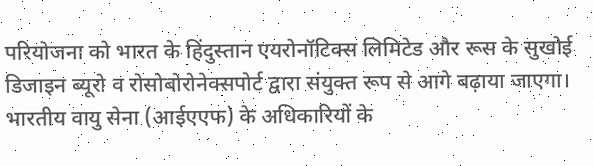परियोजना को भारत के हिंदुस्तान एयरोनॉटिक्स लिमिटेड और रूस के सुखोई डिजाइन ब्यूरो व रोसोबोरोनेक्सपोर्ट द्वारा संयुक्त रूप से आगे बढ़ाया जाएगा।
भारतीय वायु सेना (आईएएफ) के अधिकारियों के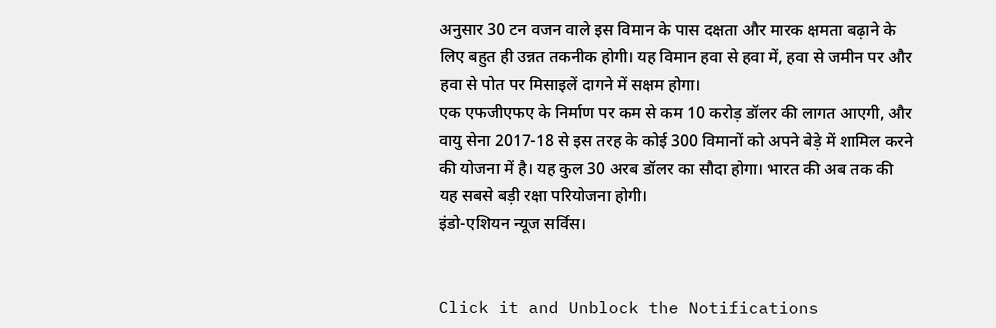अनुसार 30 टन वजन वाले इस विमान के पास दक्षता और मारक क्षमता बढ़ाने के लिए बहुत ही उन्नत तकनीक होगी। यह विमान हवा से हवा में, हवा से जमीन पर और हवा से पोत पर मिसाइलें दागने में सक्षम होगा।
एक एफजीएफए के निर्माण पर कम से कम 10 करोड़ डॉलर की लागत आएगी, और वायु सेना 2017-18 से इस तरह के कोई 300 विमानों को अपने बेड़े में शामिल करने की योजना में है। यह कुल 30 अरब डॉलर का सौदा होगा। भारत की अब तक की यह सबसे बड़ी रक्षा परियोजना होगी।
इंडो-एशियन न्यूज सर्विस।


Click it and Unblock the Notifications